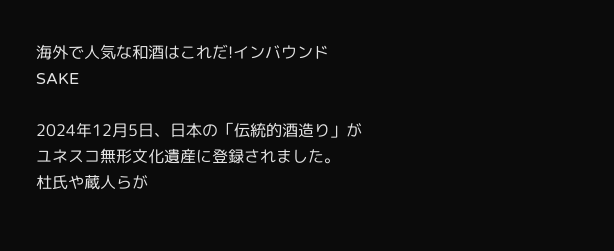海外で人気な和酒はこれだ!インバウンドSAKE

2024年12月5日、日本の「伝統的酒造り」がユネスコ無形文化遺産に登録されました。
杜氏や蔵人らが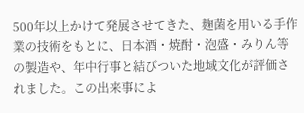500年以上かけて発展させてきた、麹菌を用いる手作業の技術をもとに、日本酒・焼酎・泡盛・みりん等の製造や、年中行事と結びついた地域文化が評価されました。この出来事によ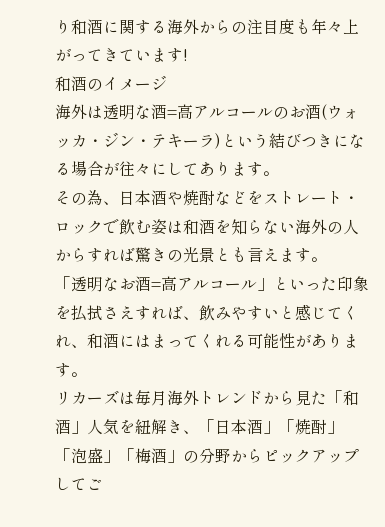り和酒に関する海外からの注目度も年々上がってきています!
和酒のイメージ
海外は透明な酒=高アルコールのお酒(ウォッカ・ジン・テキーラ)という結びつきになる場合が往々にしてあります。
その為、日本酒や焼酎などをストレート・ロックで飲む姿は和酒を知らない海外の人からすれば驚きの光景とも言えます。
「透明なお酒=高アルコール」といった印象を払拭さえすれば、飲みやすいと感じてくれ、和酒にはまってくれる可能性があります。
リカーズは毎月海外トレンドから見た「和酒」人気を紐解き、「日本酒」「焼酎」「泡盛」「梅酒」の分野からピックアップしてご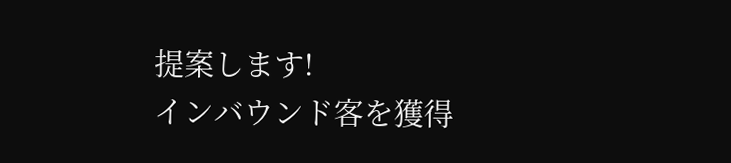提案します!
インバウンド客を獲得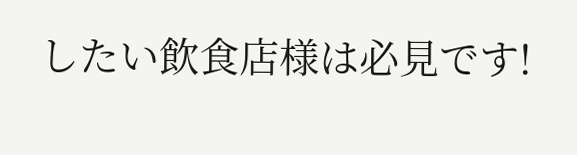したい飲食店様は必見です!